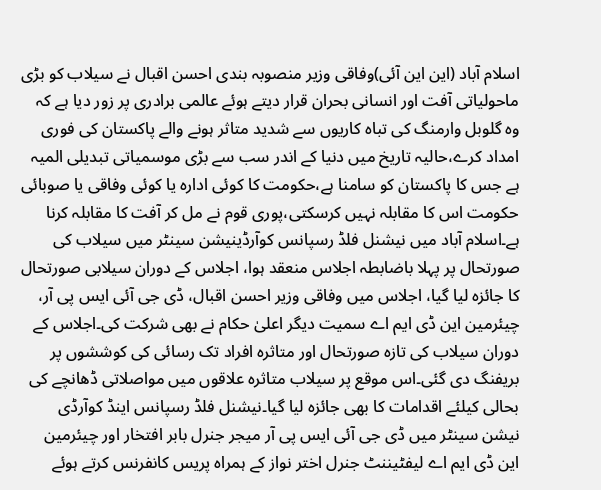اسلام آباد (این این آئی)وفاقی وزیر منصوبہ بندی احسن اقبال نے سیلاب کو بڑی ماحولیاتی آفت اور انسانی بحران قرار دیتے ہوئے عالمی برادری پر زور دیا ہے کہ وہ گلوبل وارمنگ کی تباہ کاریوں سے شدید متاثر ہونے والے پاکستان کی فوری امداد کرے،حالیہ تاریخ میں دنیا کے اندر سب سے بڑی موسمیاتی تبدیلی المیہ ہے جس کا پاکستان کو سامنا ہے،حکومت کا کوئی ادارہ یا کوئی وفاقی یا صوبائی حکومت اس کا مقابلہ نہیں کرسکتی،پوری قوم نے مل کر آفت کا مقابلہ کرنا ہے۔اسلام آباد میں نیشنل فلڈ رسپانس کوآرڈینیشن سینٹر میں سیلاب کی صورتحال پر پہلا باضابطہ اجلاس منعقد ہوا، اجلاس کے دوران سیلابی صورتحال کا جائزہ لیا گیا، اجلاس میں وفاقی وزیر احسن اقبال، ڈی جی آئی ایس پی آر، چیئرمین این ڈی ایم اے سمیت دیگر اعلیٰ حکام نے بھی شرکت کی۔اجلاس کے دوران سیلاب کی تازہ صورتحال اور متاثرہ افراد تک رسائی کی کوششوں پر بریفنگ دی گئی۔اس موقع پر سیلاب متاثرہ علاقوں میں مواصلاتی ڈھانچے کی بحالی کیلئے اقدامات کا بھی جائزہ لیا گیا۔نیشنل فلڈ رسپانس اینڈ کوآرڈی نیشن سینٹر میں ڈی جی آئی ایس پی آر میجر جنرل بابر افتخار اور چیئرمین این ڈی ایم اے لیفٹیننٹ جنرل اختر نواز کے ہمراہ پریس کانفرنس کرتے ہوئے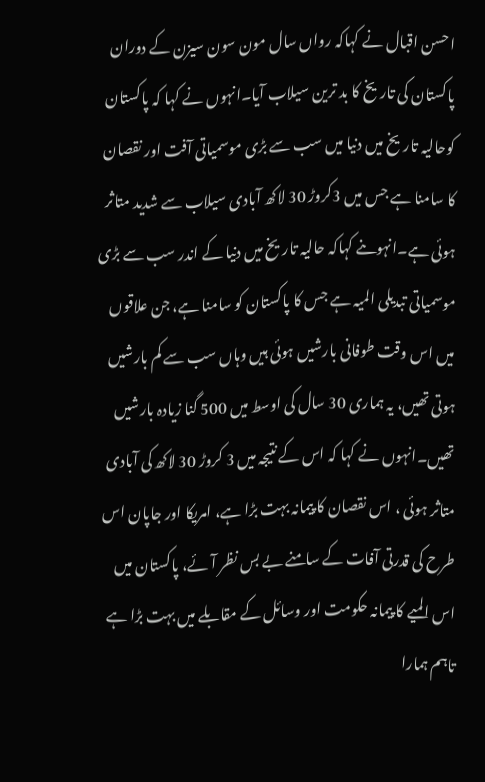احسن اقبال نے کہاکہ رواں سال مون سون سیزن کے دوران پاکستان کی تاریخ کا بد ترین سیلاب آیا۔انہوں نے کہا کہ پاکستان کوحالیہ تاریخ میں دنیا میں سب سے بڑی موسمیاتی آفت اور نقصان کا سامنا ہے جس میں 3کروڑ 30 لاکھ آبادی سیلاب سے شدید متاثر ہوئی ہے۔انہوںنے کہاکہ حالیہ تاریخ میں دنیا کے اندر سب سے بڑی موسمیاتی تبدیلی المیہ ہے جس کا پاکستان کو سامنا ہے، جن علاقوں میں اس وقت طوفانی بارشیں ہوئی ہیں وہاں سب سے کم بارشیں ہوتی تھیں، یہ ہماری 30 سال کی اوسط میں 500 گنا زیادہ بارشیں تھیں۔انہوں نے کہا کہ اس کے نتیجہ میں 3 کروڑ 30 لاکھ کی آبادی متاثر ہوئی ، اس نقصان کا پیمانہ بہت بڑا ہے، امریکا اور جاپان اس طرح کی قدرتی آفات کے سامنے بے بس نظر آئے، پاکستان میں اس المیے کا پیمانہ حکومت اور وسائل کے مقابلے میں بہت بڑا ہے تاہم ہمارا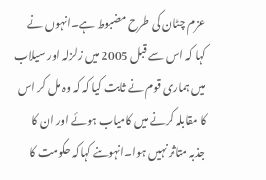عزم چٹان کی طرح مضبوط ہے۔انہوں نے کہا کہ اس سے قبل 2005 میں زلزلہ اور سیلاب میں ہماری قوم نے ثابت کیا کہ کہ وہ مل کر اس کا مقابلہ کرنے میں کامیاب ہوئے اور ان کا جذبہ متاثر نہیں ہوا۔انہوںنے کہاکہ حکومت کا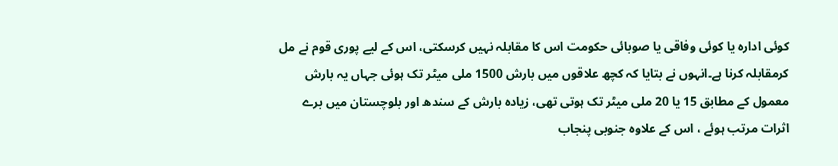کوئی ادارہ یا کوئی وفاقی یا صوبائی حکومت اس کا مقابلہ نہیں کرسکتی، اس کے لیے پوری قوم نے مل کرمقابلہ کرنا ہے۔انہوں نے بتایا کہ کچھ علاقوں میں بارش 1500 ملی میٹر تک ہوئی جہاں یہ بارش معمول کے مطابق 15 یا 20 ملی میٹر تک ہوتی تھی، زیادہ بارش کے سندھ اور بلوچستان میں برے اثرات مرتب ہوئے ، اس کے علاوہ جنوبی پنجاب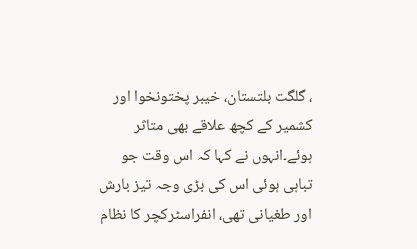، گلگت بلتستان، خیبر پختونخوا اور کشمیر کے کچھ علاقے بھی متاثر ہوئے۔انہوں نے کہا کہ اس وقت جو تباہی ہوئی اس کی بڑی وجہ تیز بارش اور طغیانی تھی، انفراسٹرکچر کا نظام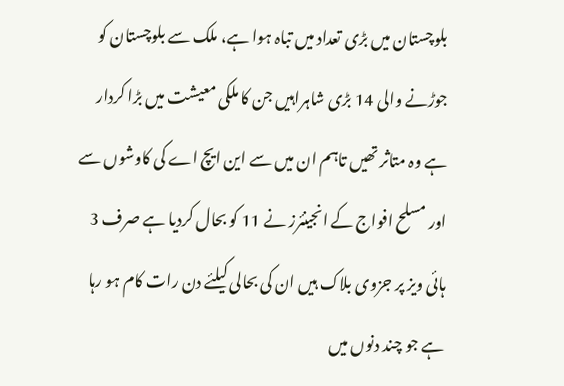بلوچستان میں بڑی تعداد میں تباہ ہوا ہے، ملک سے بلوچستان کو جوڑنے والی 14 بڑی شاہراہیں جن کا ملکی معیشت میں بڑا کردار ہے وہ متاثر تھیں تاہم ان میں سے این ایچ اے کی کاوشوں سے اور مسلح افواج کے انجینئرز نے 11 کو بحال کردیا ہے صرف 3 ہائی ویز پر جزوی بلاک ہیں ان کی بحالی کیلئے دن رات کام ہو رہا ہے جو چند دنوں میں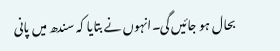بحال ہو جائیں گی۔انہوں نے بتایا کہ سندھ میں پانی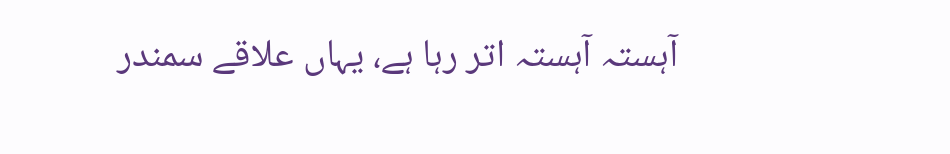آہستہ آہستہ اتر رہا ہے، یہاں علاقے سمندر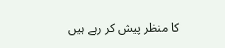کا منظر پیش کر رہے ہیں